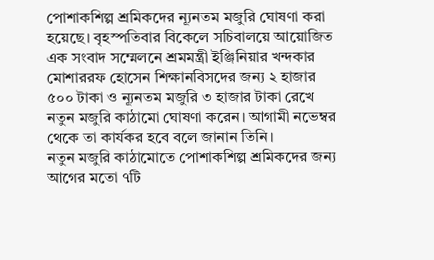পোশাকশিল্প শ্রমিকদের ন্যূনতম মজুরি ঘোষণা করা হয়েছে। বৃহস্পতিবার বিকেলে সচিবালয়ে আয়োজিত এক সংবাদ সম্মেলনে শ্রমমন্ত্রী ইঞ্জিনিয়ার খন্দকার মোশাররফ হোসেন শিক্ষানবিসদের জন্য ২ হাজার ৫০০ টাকা ও ন্যূনতম মজুরি ৩ হাজার টাকা রেখে নতুন মজুরি কাঠামো ঘোষণা করেন। আগামী নভেম্বর থেকে তা কার্যকর হবে বলে জানান তিনি।
নতুন মজুরি কাঠামোতে পোশাকশিল্প শ্রমিকদের জন্য আগের মতো ৭টি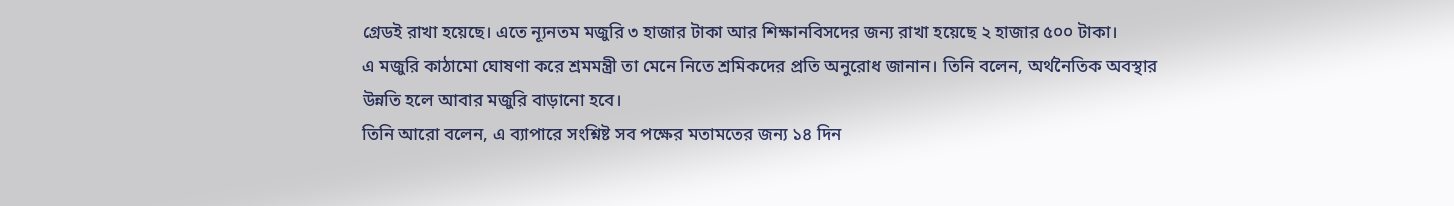গ্রেডই রাখা হয়েছে। এতে ন্যূনতম মজুরি ৩ হাজার টাকা আর শিক্ষানবিসদের জন্য রাখা হয়েছে ২ হাজার ৫০০ টাকা।
এ মজুরি কাঠামো ঘোষণা করে শ্রমমন্ত্রী তা মেনে নিতে শ্রমিকদের প্রতি অনুরোধ জানান। তিনি বলেন, অর্থনৈতিক অবস্থার উন্নতি হলে আবার মজুরি বাড়ানো হবে।
তিনি আরো বলেন, এ ব্যাপারে সংশ্নিষ্ট সব পক্ষের মতামতের জন্য ১৪ দিন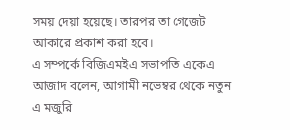সময় দেয়া হয়েছে। তারপর তা গেজেট আকারে প্রকাশ করা হবে।
এ সম্পর্কে বিজিএমইএ সভাপতি একেএ আজাদ বলেন, আগামী নভেম্বর থেকে নতুন এ মজুরি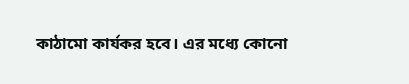কাঠামো কার্যকর হবে। এর মধ্যে কোনো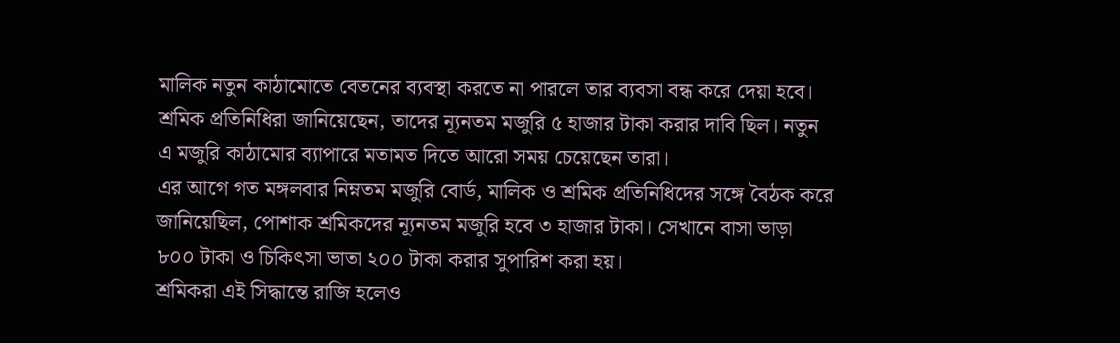মালিক নতুন কাঠামোতে বেতনের ব্যবস্থা করতে না পারলে তার ব্যবসা বন্ধ করে দেয়া হবে।
শ্রমিক প্রতিনিধিরা জানিয়েছেন, তাদের ন্যূনতম মজুরি ৫ হাজার টাকা করার দাবি ছিল। নতুন এ মজুরি কাঠামোর ব্যাপারে মতামত দিতে আরো সময় চেয়েছেন তারা।
এর আগে গত মঙ্গলবার নিম্নতম মজুরি বোর্ড, মালিক ও শ্রমিক প্রতিনিধিদের সঙ্গে বৈঠক করে জানিয়েছিল, পোশাক শ্রমিকদের ন্যূনতম মজুরি হবে ৩ হাজার টাকা। সেখানে বাসা ভাড়া ৮০০ টাকা ও চিকিৎসা ভাতা ২০০ টাকা করার সুপারিশ করা হয়।
শ্রমিকরা এই সিদ্ধান্তে রাজি হলেও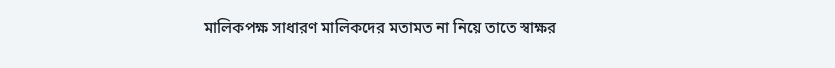মালিকপক্ষ সাধারণ মালিকদের মতামত না নিয়ে তাতে স্বাক্ষর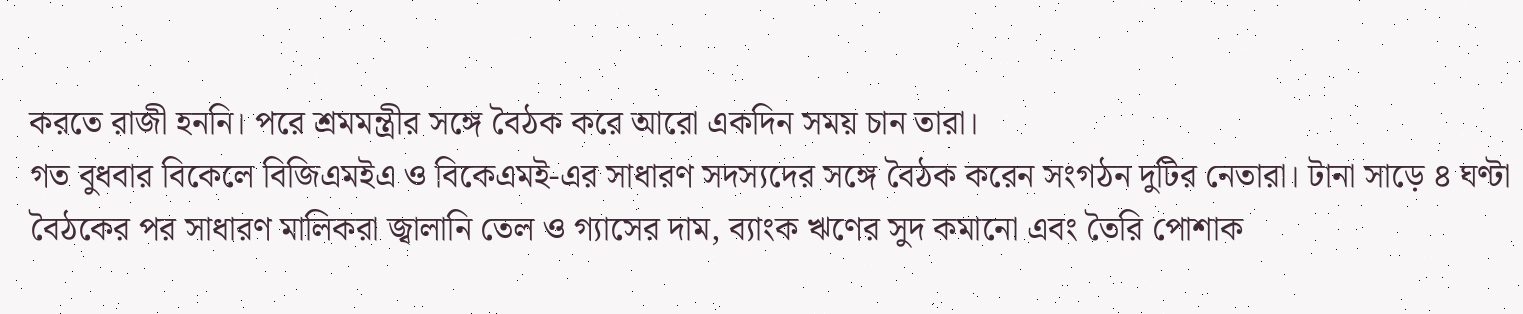করতে রাজী হননি। পরে শ্রমমন্ত্রীর সঙ্গে বৈঠক করে আরো একদিন সময় চান তারা।
গত বুধবার বিকেলে বিজিএমইএ ও বিকেএমই-এর সাধারণ সদস্যদের সঙ্গে বৈঠক করেন সংগঠন দুটির নেতারা। টানা সাড়ে ৪ ঘণ্টা বৈঠকের পর সাধারণ মালিকরা জ্বালানি তেল ও গ্যাসের দাম, ব্যাংক ঋণের সুদ কমানো এবং তৈরি পোশাক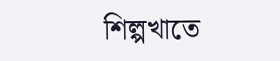শিল্পখাতে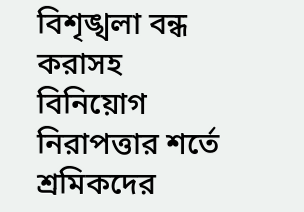বিশৃঙ্খলা বন্ধ করাসহ বিনিয়োগ নিরাপত্তার শর্তে শ্রমিকদের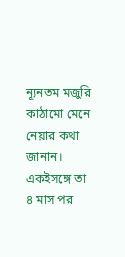ন্যূনতম মজুরি কাঠামো মেনে নেয়ার কথা জানান। একইসঙ্গে তা ৪ মাস পর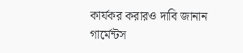কার্যকর করারও দাবি জানান গার্মেন্টস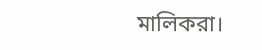মালিকরা।